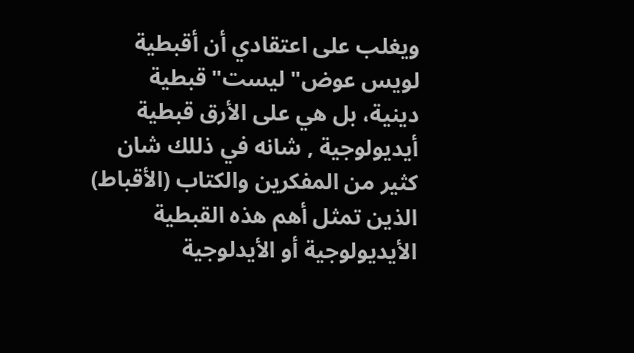ويغلب على اعتقادي أن أقبطية لويس عوض"ليست"قبطية دينية، بل هي على الأرق قبطية أيديولوجية , شانه في ذللك شان كثير من المفكرين والكتاب (الأقباط) الذين تمثل أهم هذه القبطية الأيديولوجية أو الأيدلوجية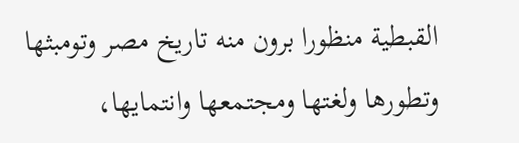القبطية منظورا برون منه تاريخ مصر وتومبثها وتطورها ولغتها ومجتمعها وانتمايها،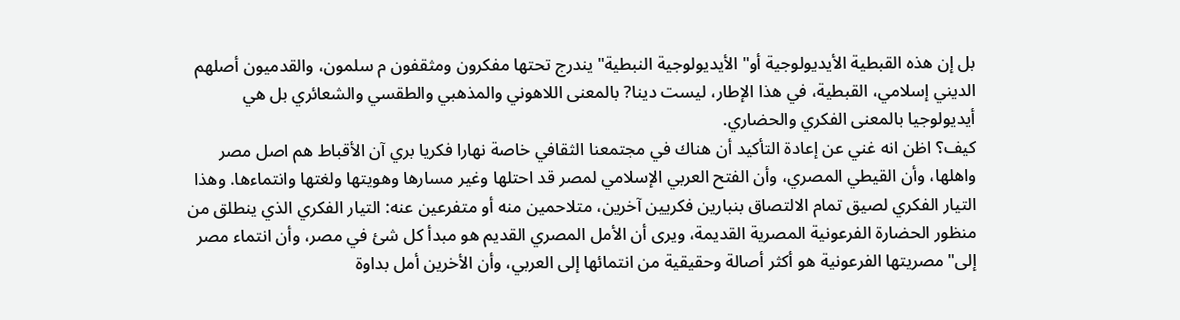بل إن هذه القبطية الأيديولوجية أو"الأيديولوجية النبطية"يندرج تحتها مفكرون ومثقفون م سلمون، والقدميون أصلهم الديني إسلامي، القبطية، في هذا الإطار، ليست دينا? بالمعنى اللاهوني والمذهبي والطقسي والشعائري بل هي أيديولوجيا بالمعنى الفكري والحضاري.
كيف؟ اظن انه غني عن إعادة التأكيد أن هناك في مجتمعنا الثقافي خاصة نهارا فكريا بري آن الأقباط هم اصل مصر واهلها، وأن القيطي المصري، وأن الفتح العربي الإسلامي لمصر قد احتلها وغير مسارها وهويتها ولغتها وانتماءها. وهذا التيار الفكري لصيق تمام الالتصاق بنبارين فكريين آخرين، متلاحمين منه أو متفرعين عنه: التيار الفكري الذي ينطلق من منظور الحضارة الفرعونية المصرية القديمة، ويرى أن الأمل المصري القديم هو مبدأ كل شئ في مصر، وأن انتماء مصر إلى"مصريتها الفرعونية هو أكثر أصالة وحقيقية من انتمائها إلى العربي، وأن الأخرين أمل بداوة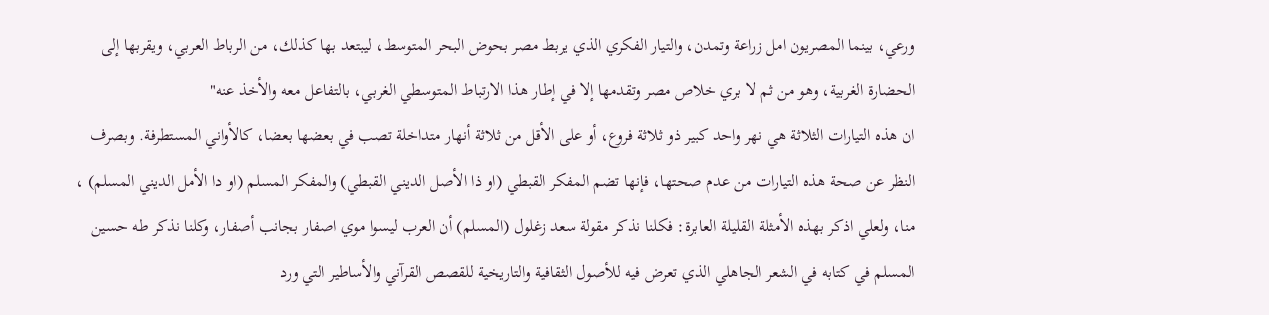ورعي، بينما المصريون امل زراعة وتمدن، والتيار الفكري الذي يربط مصر بحوض البحر المتوسط، ليبتعد بها كذلك، من الرباط العربي، ويقربها إلى الحضارة الغربية، وهو من ثم لا بري خلاص مصر وتقدمها إلا في إطار هذا الارتباط المتوسطي الغربي، بالتفاعل معه والأخذ عنه"
ان هذه التيارات الثلاثة هي نهر واحد كبير ذو ثلاثة فروع، أو على الأقل من ثلاثة أنهار متداخلة تصب في بعضها بعضا، كالأواني المستطرفة. وبصرف النظر عن صحة هذه التيارات من عدم صحتها، فإنها تضم المفكر القبطي (او ذا الأصل الديني القبطي) والمفكر المسلم (او دا الأمل الديني المسلم) ، منا، ولعلي اذكر بهذه الأمثلة القليلة العابرة: فكلنا نذكر مقولة سعد زغلول (المسلم) أن العرب ليسوا موي اصفار بجانب أصفار، وكلنا نذكر طه حسين المسلم في كتابه في الشعر الجاهلي الذي تعرض فيه للأصول الثقافية والتاريخية للقصص القرآني والأساطير التي ورد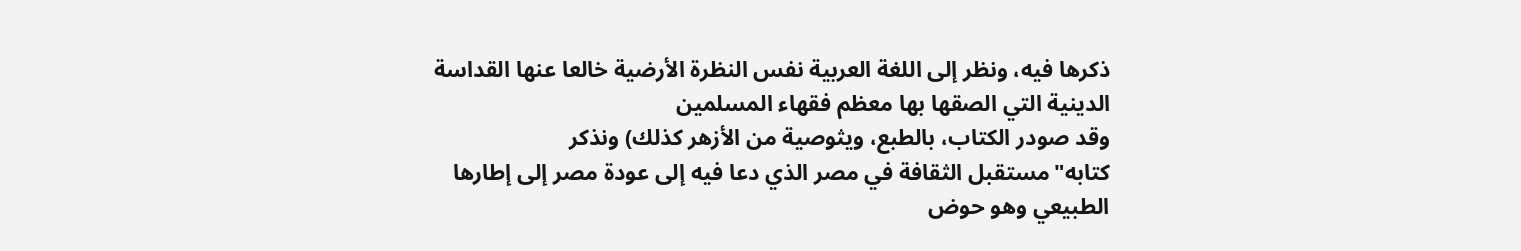ذكرها فيه، ونظر إلى اللغة العربية نفس النظرة الأرضية خالعا عنها القداسة الدينية التي الصقها بها معظم فقهاء المسلمين
وقد صودر الكتاب، بالطبع، ويثوصية من الأزهر كذلك) ونذكر كتابه"مستقبل الثقافة في مصر الذي دعا فيه إلى عودة مصر إلى إطارها الطبيعي وهو حوض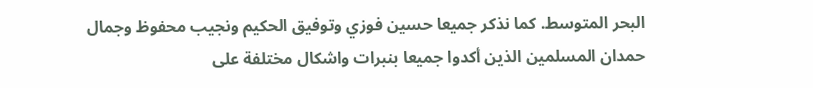البحر المتوسط. كما نذكر جميعا حسين فوزي وتوفيق الحكيم ونجيب محفوظ وجمال حمدان المسلمين الذين أكدوا جميعا بنبرات واشكال مختلفة على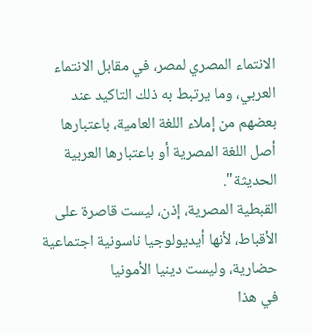الانتماء المصري لمصر، في مقابل الانتماء العربي، وما يرتبط به ذلك التاكيد عند بعضهم من إملاء اللغة العامية، باعتبارها أصل اللغة المصرية أو باعتبارها العربية الحديثة".
القبطية المصرية، إذن، ليست قاصرة على الأقباط، لأنها أيديولوجيا ناسونية اجتماعية حضارية، وليست دينيا الأمونيا
في هذا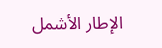الإطار الأشمل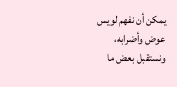يمكن أن نفهم لويس عوض وأضرابه، ونستقبل بعض ما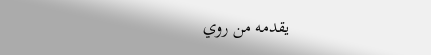يقدمه من روي